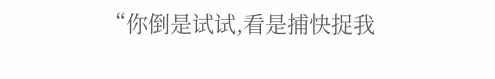“你倒是试试,看是捕快捉我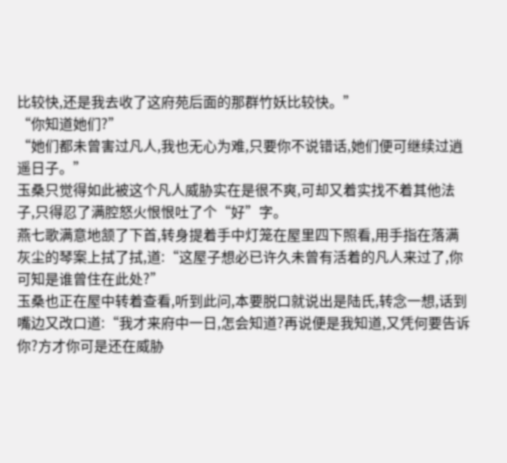比较快,还是我去收了这府苑后面的那群竹妖比较快。”
“你知道她们?”
“她们都未曾害过凡人,我也无心为难,只要你不说错话,她们便可继续过逍遥日子。”
玉桑只觉得如此被这个凡人威胁实在是很不爽,可却又着实找不着其他法子,只得忍了满腔怒火恨恨吐了个“好”字。
燕七歌满意地颔了下首,转身提着手中灯笼在屋里四下照看,用手指在落满灰尘的琴案上拭了拭,道:“这屋子想必已许久未曾有活着的凡人来过了,你可知是谁曾住在此处?”
玉桑也正在屋中转着查看,听到此问,本要脱口就说出是陆氏,转念一想,话到嘴边又改口道:“我才来府中一日,怎会知道?再说便是我知道,又凭何要告诉你?方才你可是还在威胁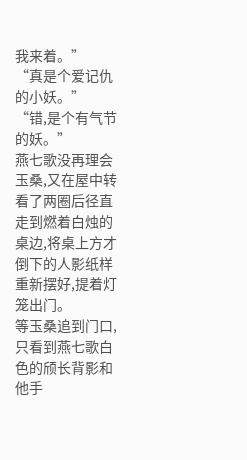我来着。”
“真是个爱记仇的小妖。”
“错,是个有气节的妖。”
燕七歌没再理会玉桑,又在屋中转看了两圈后径直走到燃着白烛的桌边,将桌上方才倒下的人影纸样重新摆好,提着灯笼出门。
等玉桑追到门口,只看到燕七歌白色的颀长背影和他手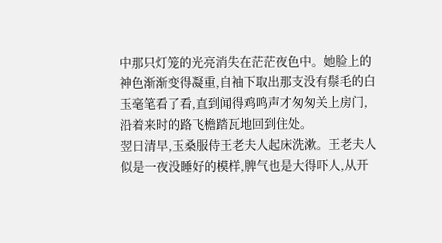中那只灯笼的光亮消失在茫茫夜色中。她脸上的神色渐渐变得凝重,自袖下取出那支没有鬃毛的白玉毫笔看了看,直到闻得鸡鸣声才匆匆关上房门,沿着来时的路飞檐踏瓦地回到住处。
翌日清早,玉桑服侍王老夫人起床洗漱。王老夫人似是一夜没睡好的模样,脾气也是大得吓人,从开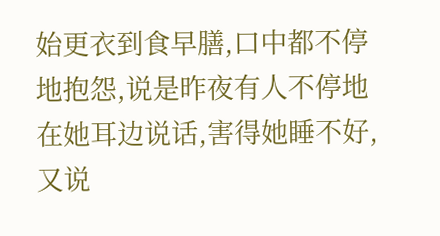始更衣到食早膳,口中都不停地抱怨,说是昨夜有人不停地在她耳边说话,害得她睡不好,又说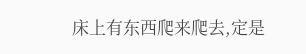床上有东西爬来爬去,定是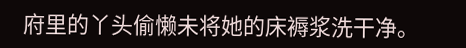府里的丫头偷懒未将她的床褥浆洗干净。